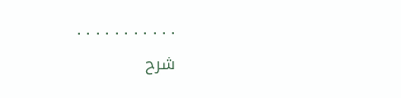. . . . . . . . . . .
شرح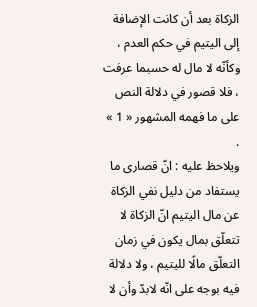الزكاة بعد أن كانت الإضافة إلى اليتيم في حكم العدم ، وكأنّه لا مال له حسبما عرفت ، فلا قصور في دلالة النص على ما فهمه المشهور « 1 » .
ويلاحظ عليه : انّ قصارى ما يستفاد من دليل نفي الزكاة عن مال اليتيم انّ الزكاة لا تتعلّق بمال يكون في زمان التعلّق مالًا لليتيم ، ولا دلالة فيه بوجه على انّه لابدّ وأن لا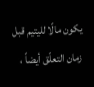يكون مالًا لليتيم قبل زمان التعلّق أيضاً ،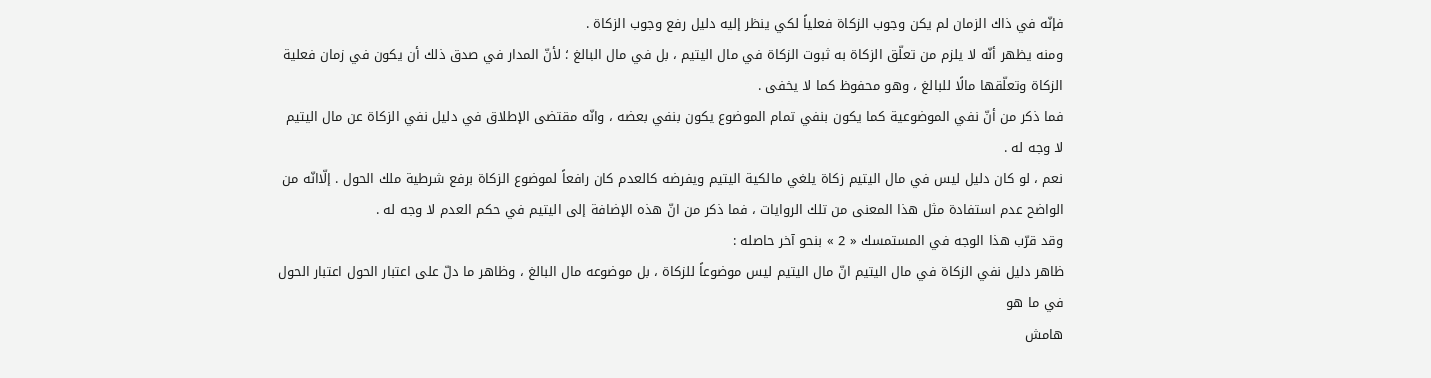فإنّه في ذاك الزمان لم يكن وجوب الزكاة فعلياً لكي ينظر إليه دليل رفع وجوب الزكاة .
ومنه يظهر أنّه لا يلزم من تعلّق الزكاة به ثبوت الزكاة في مال اليتيم ، بل في مال البالغ ؛ لأنّ المدار في صدق ذلك أن يكون في زمان فعلية الزكاة وتعلّقها مالًا للبالغ ، وهو محفوظ كما لا يخفى .
فما ذكر من أنّ نفي الموضوعية كما يكون بنفي تمام الموضوع يكون بنفي بعضه ، وانّه مقتضى الإطلاق في دليل نفي الزكاة عن مال اليتيم لا وجه له .
نعم ، لو كان دليل ليس في مال اليتيم زكاة يلغي مالكية اليتيم ويفرضه كالعدم كان رافعاً لموضوع الزكاة برفع شرطية ملك الحول . إلّاانّه من الواضح عدم استفادة مثل هذا المعنى من تلك الروايات ، فما ذكر من انّ هذه الإضافة إلى اليتيم في حكم العدم لا وجه له .
وقد قرّب هذا الوجه في المستمسك « 2 » بنحو آخر حاصله :
ظاهر دليل نفي الزكاة في مال اليتيم انّ مال اليتيم ليس موضوعاً للزكاة ، بل موضوعه مال البالغ ، وظاهر ما دلّ على اعتبار الحول اعتبار الحول في ما هو
هامش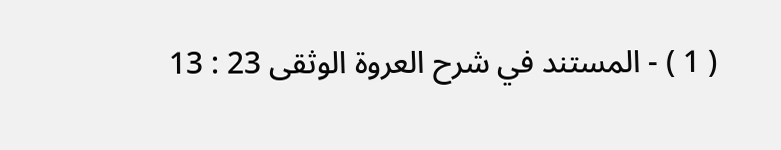( 1 ) - المستند في شرح العروة الوثقى 23 : 13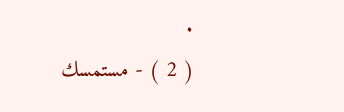.
( 2 ) - مستمسك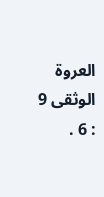العروة الوثقى 9 : 6 .